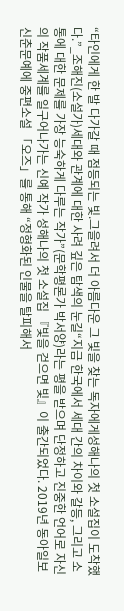“타인에게 한 발 다가갈 때 점등되는 빛.그을려서 더 아름다운 그 빛을 찾는 독자에게성해나의 첫 소설집이 도착했다.”_조해진(소설가)세대와 관계에 대한 사려 깊은 탐색의 눈길“지금 한국에서 세대 간의 차이와 갈등, 그리고 소통에 대한 문제를 가장 능숙하게 다루는 작가”(문학평론가 박서양)라는 평을 받으며 단정하고 진중한 언어로 자신의 작품세계를 일구어나가는 신예 작가 성해나의 첫 소설집 『빛을 걷으면 빛』이 출간되었다. 2019년 동아일보 신춘문예에 중편소설 「오즈」를 통해 “정형화된 인물을 탈피해서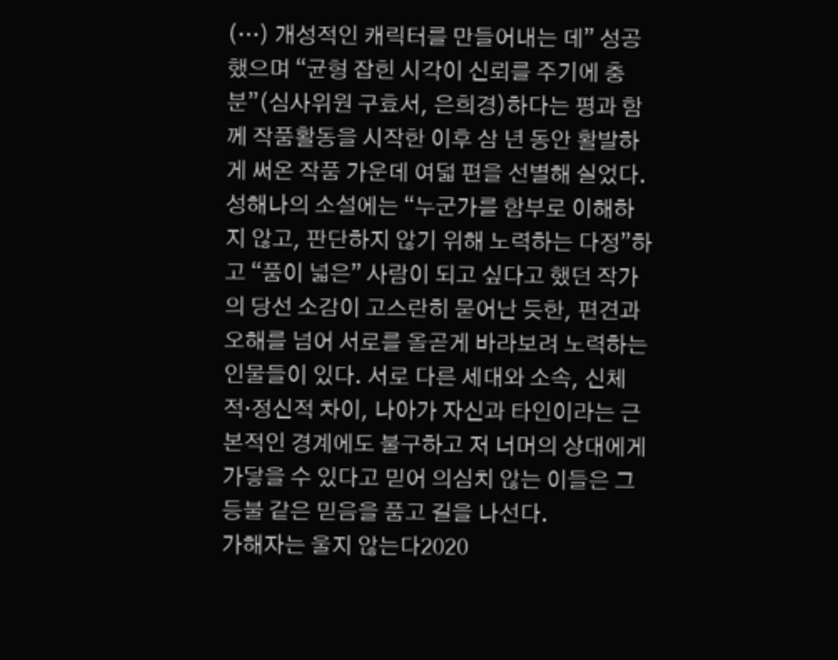(…) 개성적인 캐릭터를 만들어내는 데” 성공했으며 “균형 잡힌 시각이 신뢰를 주기에 충분”(심사위원 구효서, 은희경)하다는 평과 함께 작품활동을 시작한 이후 삼 년 동안 활발하게 써온 작품 가운데 여덟 편을 선별해 실었다.성해나의 소설에는 “누군가를 함부로 이해하지 않고, 판단하지 않기 위해 노력하는 다정”하고 “품이 넓은” 사람이 되고 싶다고 했던 작가의 당선 소감이 고스란히 묻어난 듯한, 편견과 오해를 넘어 서로를 올곧게 바라보려 노력하는 인물들이 있다. 서로 다른 세대와 소속, 신체적·정신적 차이, 나아가 자신과 타인이라는 근본적인 경계에도 불구하고 저 너머의 상대에게 가닿을 수 있다고 믿어 의심치 않는 이들은 그 등불 같은 믿음을 품고 길을 나선다.
가해자는 울지 않는다2020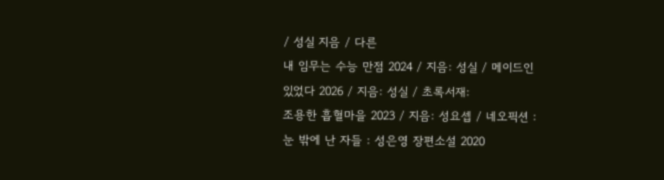/ 성실 지음 / 다른
내 임무는 수능 만점 2024 / 지음: 성실 / 메이드인
있었다 2026 / 지음: 성실 / 초록서재:
조용한 흡혈마을 2023 / 지음: 성요셉 / 네오픽션 :
눈 밖에 난 자들 : 성은영 장편소설 2020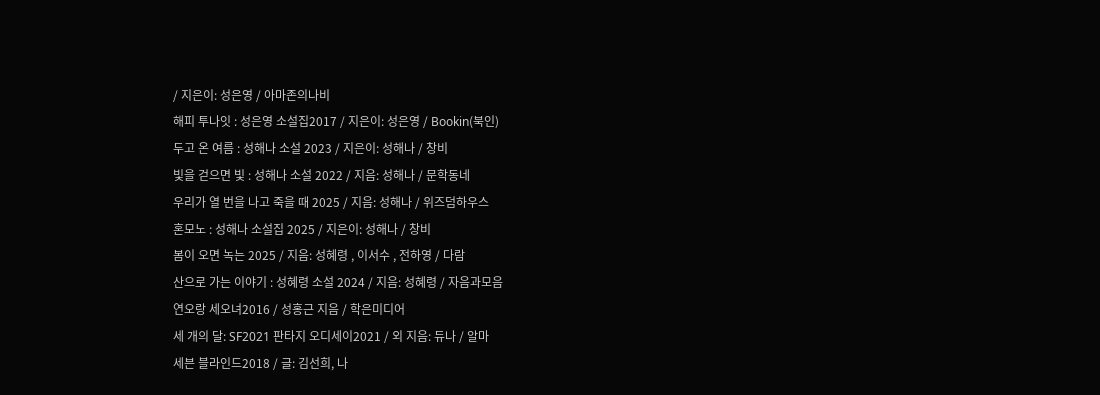/ 지은이: 성은영 / 아마존의나비
해피 투나잇 : 성은영 소설집2017 / 지은이: 성은영 / Bookin(북인)
두고 온 여름 : 성해나 소설 2023 / 지은이: 성해나 / 창비
빛을 걷으면 빛 : 성해나 소설 2022 / 지음: 성해나 / 문학동네
우리가 열 번을 나고 죽을 때 2025 / 지음: 성해나 / 위즈덤하우스
혼모노 : 성해나 소설집 2025 / 지은이: 성해나 / 창비
봄이 오면 녹는 2025 / 지음: 성혜령 , 이서수 , 전하영 / 다람
산으로 가는 이야기 : 성혜령 소설 2024 / 지음: 성혜령 / 자음과모음
연오랑 세오녀2016 / 성홍근 지음 / 학은미디어
세 개의 달: SF2021 판타지 오디세이2021 / 외 지음: 듀나 / 알마
세븐 블라인드2018 / 글: 김선희, 나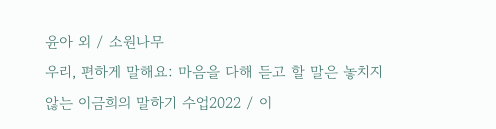윤아 외 / 소원나무
우리, 편하게 말해요: 마음을 다해 듣고 할 말은 놓치지 않는 이금희의 말하기 수업2022 / 이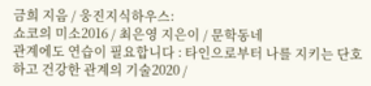금희 지음 / 웅진지식하우스:
쇼코의 미소2016 / 최은영 지은이 / 문학동네
관계에도 연습이 필요합니다 : 타인으로부터 나를 지키는 단호하고 건강한 관계의 기술2020 /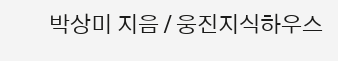박상미 지음 / 웅진지식하우스